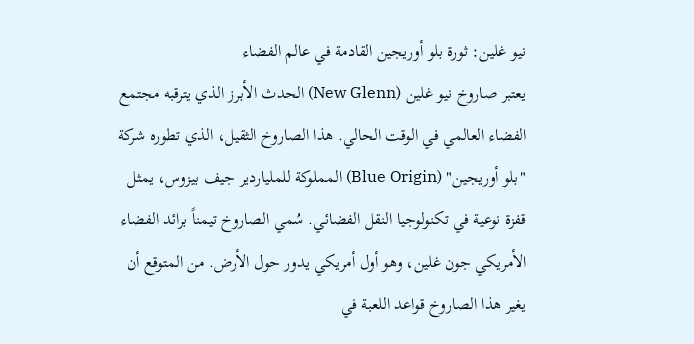نيو غلين: ثورة بلو أوريجين القادمة في عالم الفضاء
يعتبر صاروخ نيو غلين (New Glenn) الحدث الأبرز الذي يترقبه مجتمع الفضاء العالمي في الوقت الحالي. هذا الصاروخ الثقيل، الذي تطوره شركة "بلو أوريجين" (Blue Origin) المملوكة للملياردير جيف بيزوس، يمثل قفزة نوعية في تكنولوجيا النقل الفضائي. سُمي الصاروخ تيمناً برائد الفضاء الأمريكي جون غلين، وهو أول أمريكي يدور حول الأرض. من المتوقع أن يغير هذا الصاروخ قواعد اللعبة في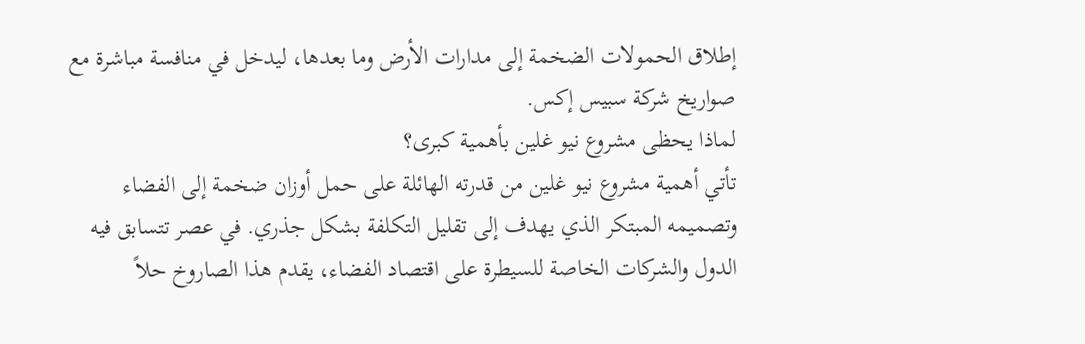إطلاق الحمولات الضخمة إلى مدارات الأرض وما بعدها، ليدخل في منافسة مباشرة مع صواريخ شركة سبيس إكس.
لماذا يحظى مشروع نيو غلين بأهمية كبرى؟
تأتي أهمية مشروع نيو غلين من قدرته الهائلة على حمل أوزان ضخمة إلى الفضاء وتصميمه المبتكر الذي يهدف إلى تقليل التكلفة بشكل جذري. في عصر تتسابق فيه الدول والشركات الخاصة للسيطرة على اقتصاد الفضاء، يقدم هذا الصاروخ حلاً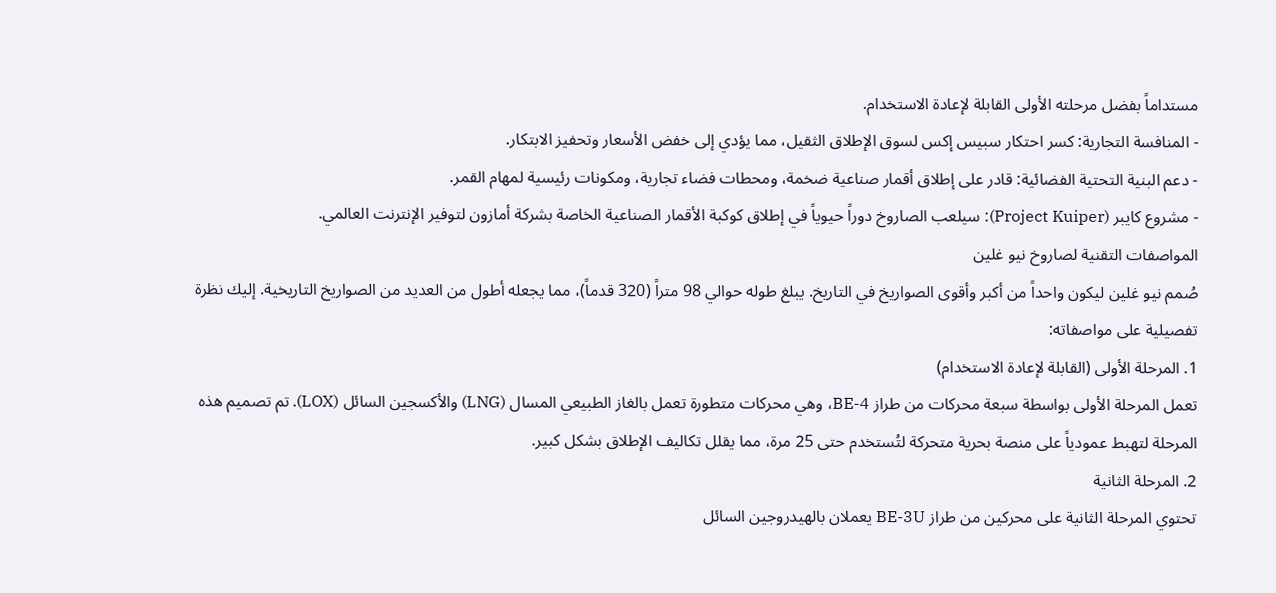مستداماً بفضل مرحلته الأولى القابلة لإعادة الاستخدام.
- المنافسة التجارية: كسر احتكار سبيس إكس لسوق الإطلاق الثقيل، مما يؤدي إلى خفض الأسعار وتحفيز الابتكار.
- دعم البنية التحتية الفضائية: قادر على إطلاق أقمار صناعية ضخمة، ومحطات فضاء تجارية، ومكونات رئيسية لمهام القمر.
- مشروع كايبر (Project Kuiper): سيلعب الصاروخ دوراً حيوياً في إطلاق كوكبة الأقمار الصناعية الخاصة بشركة أمازون لتوفير الإنترنت العالمي.
المواصفات التقنية لصاروخ نيو غلين
صُمم نيو غلين ليكون واحداً من أكبر وأقوى الصواريخ في التاريخ. يبلغ طوله حوالي 98 متراً (320 قدماً)، مما يجعله أطول من العديد من الصواريخ التاريخية. إليك نظرة تفصيلية على مواصفاته:
1. المرحلة الأولى (القابلة لإعادة الاستخدام)
تعمل المرحلة الأولى بواسطة سبعة محركات من طراز BE-4، وهي محركات متطورة تعمل بالغاز الطبيعي المسال (LNG) والأكسجين السائل (LOX). تم تصميم هذه المرحلة لتهبط عمودياً على منصة بحرية متحركة لتُستخدم حتى 25 مرة، مما يقلل تكاليف الإطلاق بشكل كبير.
2. المرحلة الثانية
تحتوي المرحلة الثانية على محركين من طراز BE-3U يعملان بالهيدروجين السائل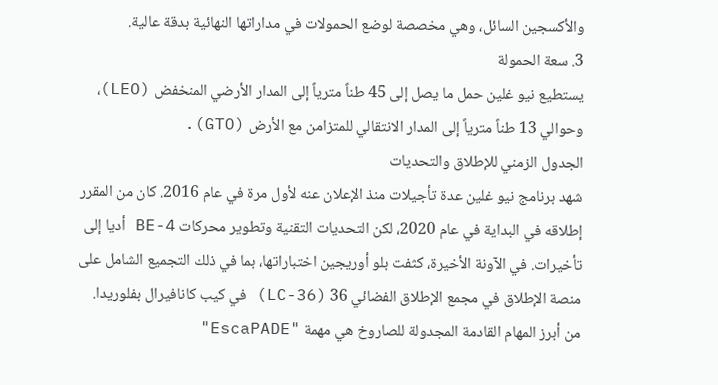والأكسجين السائل، وهي مخصصة لوضع الحمولات في مداراتها النهائية بدقة عالية.
3. سعة الحمولة
يستطيع نيو غلين حمل ما يصل إلى 45 طناً مترياً إلى المدار الأرضي المنخفض (LEO)، وحوالي 13 طناً مترياً إلى المدار الانتقالي للمتزامن مع الأرض (GTO).
الجدول الزمني للإطلاق والتحديات
شهد برنامج نيو غلين عدة تأجيلات منذ الإعلان عنه لأول مرة في عام 2016. كان من المقرر إطلاقه في البداية في عام 2020، لكن التحديات التقنية وتطوير محركات BE-4 أديا إلى تأخيرات. في الآونة الأخيرة، كثفت بلو أوريجين اختباراتها، بما في ذلك التجميع الشامل على منصة الإطلاق في مجمع الإطلاق الفضائي 36 (LC-36) في كيب كانافيرال بفلوريدا. من أبرز المهام القادمة المجدولة للصاروخ هي مهمة "EscaPADE"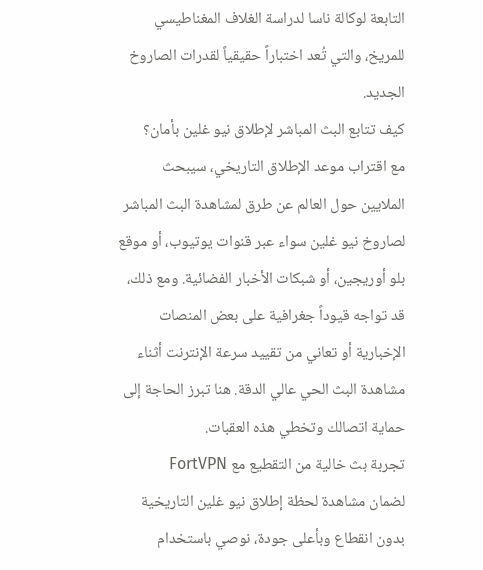التابعة لوكالة ناسا لدراسة الغلاف المغناطيسي للمريخ، والتي تُعد اختباراً حقيقياً لقدرات الصاروخ الجديد.
كيف تتابع البث المباشر لإطلاق نيو غلين بأمان؟
مع اقتراب موعد الإطلاق التاريخي، سيبحث الملايين حول العالم عن طرق لمشاهدة البث المباشر لصاروخ نيو غلين سواء عبر قنوات يوتيوب، أو موقع بلو أوريجين، أو شبكات الأخبار الفضائية. ومع ذلك، قد تواجه قيوداً جغرافية على بعض المنصات الإخبارية أو تعاني من تقييد سرعة الإنترنت أثناء مشاهدة البث الحي عالي الدقة. هنا تبرز الحاجة إلى حماية اتصالك وتخطي هذه العقبات.
تجربة بث خالية من التقطيع مع FortVPN
لضمان مشاهدة لحظة إطلاق نيو غلين التاريخية بدون انقطاع وبأعلى جودة، نوصي باستخدام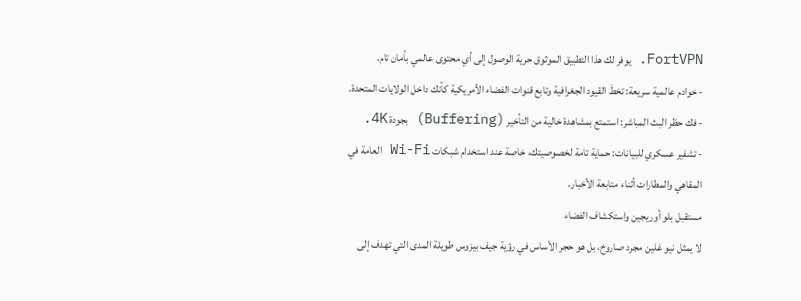FortVPN. يوفر لك هذا التطبيق الموثوق حرية الوصول إلى أي محتوى عالمي بأمان تام.
- خوادم عالمية سريعة: تخطَ القيود الجغرافية وتابع قنوات الفضاء الأمريكية كأنك داخل الولايات المتحدة.
- فك حظر البث المباشر: استمتع بمشاهدة خالية من التأخير (Buffering) بجودة 4K.
- تشفير عسكري للبيانات: حماية تامة لخصوصيتك، خاصة عند استخدام شبكات Wi-Fi العامة في المقاهي والمطارات أثناء متابعة الأخبار.
مستقبل بلو أوريجين واستكشاف الفضاء
لا يمثل نيو غلين مجرد صاروخ، بل هو حجر الأساس في رؤية جيف بيزوس طويلة المدى التي تهدف إلى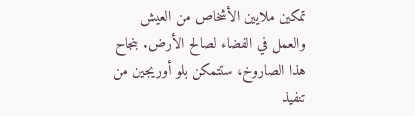تمكين ملايين الأشخاص من العيش والعمل في الفضاء لصالح الأرض. بنجاح هذا الصاروخ، ستتمكن بلو أوريجين من تنفيذ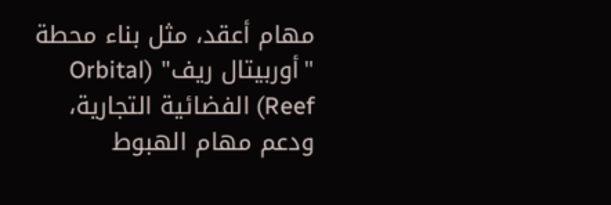مهام أعقد، مثل بناء محطة "أوربيتال ريف" (Orbital Reef) الفضائية التجارية، ودعم مهام الهبوط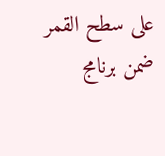على سطح القمر ضمن برنامج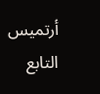أرتميس التابع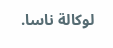لوكالة ناسا.